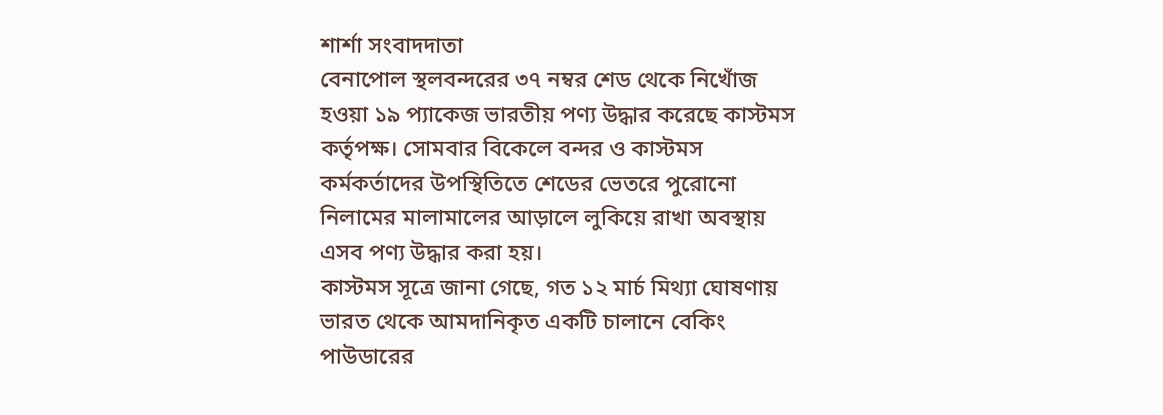শার্শা সংবাদদাতা
বেনাপোল স্থলবন্দরের ৩৭ নম্বর শেড থেকে নিখোঁজ হওয়া ১৯ প্যাকেজ ভারতীয় পণ্য উদ্ধার করেছে কাস্টমস কর্তৃপক্ষ। সোমবার বিকেলে বন্দর ও কাস্টমস কর্মকর্তাদের উপস্থিতিতে শেডের ভেতরে পুরোনো নিলামের মালামালের আড়ালে লুকিয়ে রাখা অবস্থায় এসব পণ্য উদ্ধার করা হয়।
কাস্টমস সূত্রে জানা গেছে, গত ১২ মার্চ মিথ্যা ঘোষণায় ভারত থেকে আমদানিকৃত একটি চালানে বেকিং পাউডারের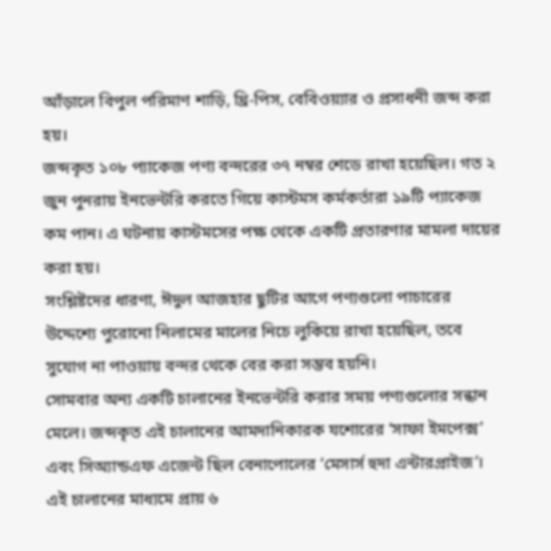আঁড়ালে বিপুল পরিমাণ শাড়ি, থ্রি-পিস, বেবিওয়্যার ও প্রসাধনী জব্দ করা হয়।
জব্দকৃত ১০৮ প্যাকেজ পণ্য বন্দরের ৩৭ নম্বর শেডে রাখা হয়েছিল। গত ২ জুন পুনরায় ইনভেন্টরি করতে গিয়ে কাস্টমস কর্মকর্তারা ১৯টি প্যাকেজ কম পান। এ ঘটনায় কাস্টমসের পক্ষ থেকে একটি প্রতারণার মামলা দায়ের করা হয়।
সংশ্লিষ্টদের ধারণা, ঈদুল আজহার ছুটির আগে পণ্যগুলো পাচারের উদ্দেশ্যে পুরোনো নিলামের মালের নিচে লুকিয়ে রাখা হয়েছিল, তবে সুযোগ না পাওয়ায় বন্দর থেকে বের করা সম্ভব হয়নি।
সোমবার অন্য একটি চালানের ইনভেন্টরি করার সময় পণ্যগুলোর সন্ধান মেলে। জব্দকৃত এই চালানের আমদানিকারক যশোরের ‘সাফা ইমপেক্স’ এবং সিঅ্যান্ডএফ এজেন্ট ছিল বেনাপোলের ‘মেসার্স হুদা এন্টারপ্রাইজ’। এই চালানের মাধ্যমে প্রায় ৬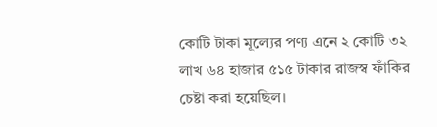কোটি টাকা মূল্যের পণ্য এনে ২ কোটি ৩২ লাখ ৬৪ হাজার ৫১৫ টাকার রাজস্ব ফাঁকির চেষ্টা করা হয়েছিল।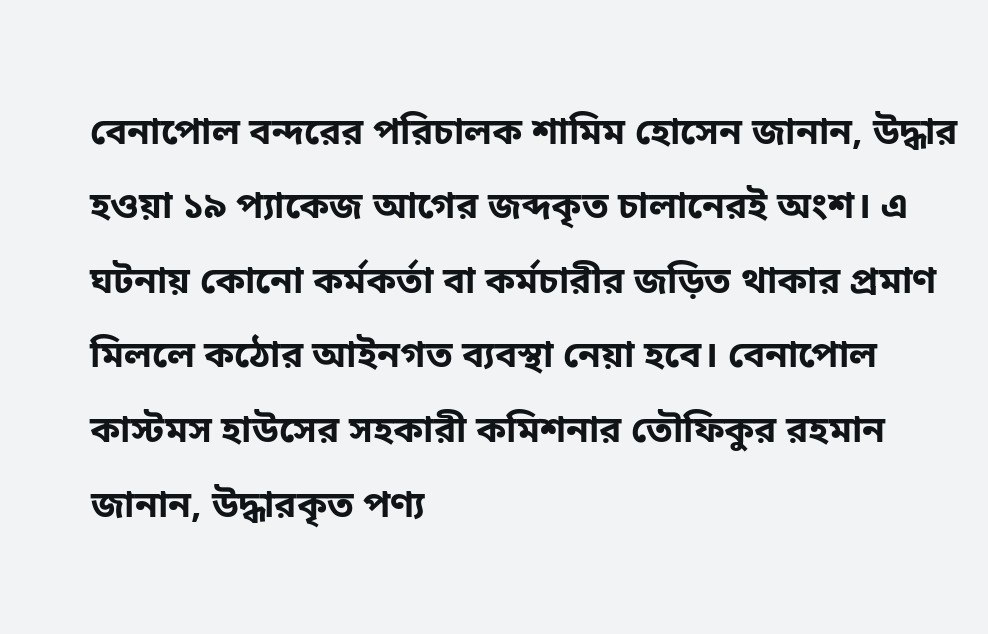বেনাপোল বন্দরের পরিচালক শামিম হোসেন জানান, উদ্ধার হওয়া ১৯ প্যাকেজ আগের জব্দকৃত চালানেরই অংশ। এ ঘটনায় কোনো কর্মকর্তা বা কর্মচারীর জড়িত থাকার প্রমাণ মিললে কঠোর আইনগত ব্যবস্থা নেয়া হবে। বেনাপোল কাস্টমস হাউসের সহকারী কমিশনার তৌফিকুর রহমান জানান, উদ্ধারকৃত পণ্য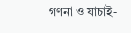গণনা ও যাচাই-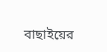বাছাইয়ের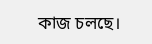কাজ চলছে।